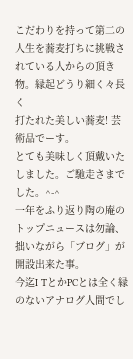こだわりを持って第二の人生を蕎麦打ちに挑戦されている人からの頂き物。縁起どうり細く々長く
打たれた美しい蕎麦! 芸術品でーす。
とても美味しく頂戴いたしました。ご馳走さまでした。^-^
一年をふり返り陶の庵のトップニュースは勿論、拙いながら「ブログ」が開設出来た事。
今迄I TとかPCとは全く縁のないアナログ人間でし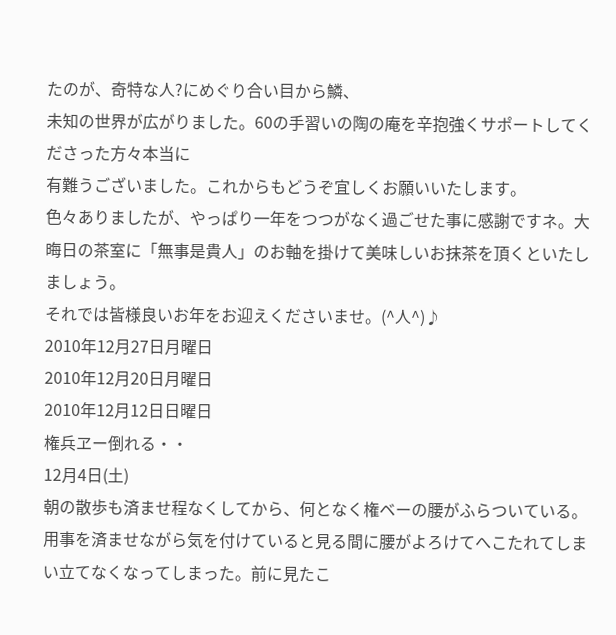たのが、奇特な人?にめぐり合い目から鱗、
未知の世界が広がりました。60の手習いの陶の庵を辛抱強くサポートしてくださった方々本当に
有難うございました。これからもどうぞ宜しくお願いいたします。
色々ありましたが、やっぱり一年をつつがなく過ごせた事に感謝ですネ。大晦日の茶室に「無事是貴人」のお軸を掛けて美味しいお抹茶を頂くといたしましょう。
それでは皆様良いお年をお迎えくださいませ。(^人^)♪
2010年12月27日月曜日
2010年12月20日月曜日
2010年12月12日日曜日
権兵ヱー倒れる・・
12月4日(土)
朝の散歩も済ませ程なくしてから、何となく権ベーの腰がふらついている。用事を済ませながら気を付けていると見る間に腰がよろけてへこたれてしまい立てなくなってしまった。前に見たこ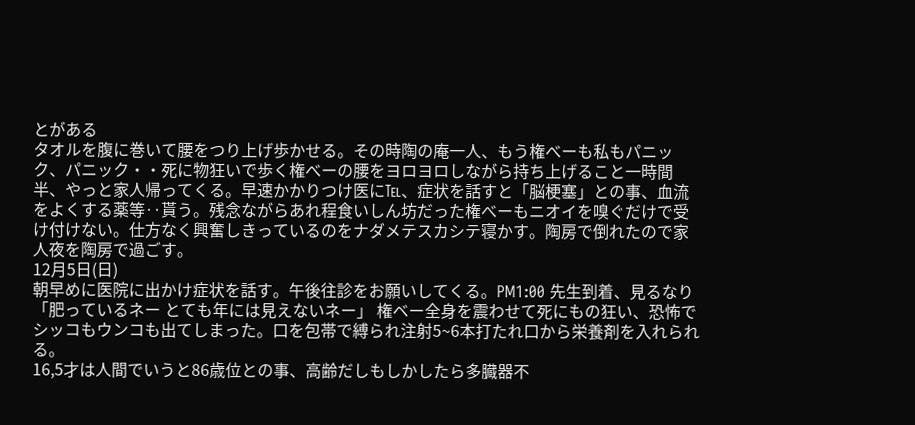とがある
タオルを腹に巻いて腰をつり上げ歩かせる。その時陶の庵一人、もう権べーも私もパニック、パニック・・死に物狂いで歩く権べーの腰をヨロヨロしながら持ち上げること一時間半、やっと家人帰ってくる。早速かかりつけ医に℡、症状を話すと「脳梗塞」との事、血流をよくする薬等‥貰う。残念ながらあれ程食いしん坊だった権べーもニオイを嗅ぐだけで受け付けない。仕方なく興奮しきっているのをナダメテスカシテ寝かす。陶房で倒れたので家人夜を陶房で過ごす。
12月5日(日)
朝早めに医院に出かけ症状を話す。午後往診をお願いしてくる。PM1:00 先生到着、見るなり「肥っているネー とても年には見えないネー」 権ベー全身を震わせて死にもの狂い、恐怖でシッコもウンコも出てしまった。口を包帯で縛られ注射5~6本打たれ口から栄養剤を入れられる。
16,5才は人間でいうと86歳位との事、高齢だしもしかしたら多臓器不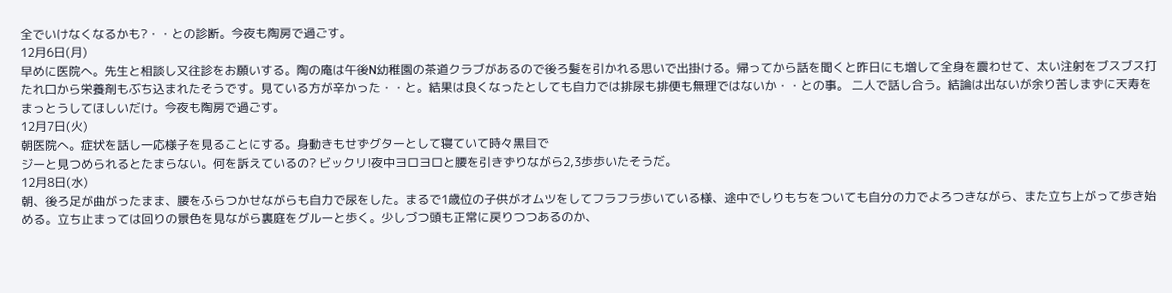全でいけなくなるかも?・・との診断。今夜も陶房で過ごす。
12月6日(月)
早めに医院へ。先生と相談し又往診をお願いする。陶の庵は午後N幼稚園の茶道クラブがあるので後ろ髪を引かれる思いで出掛ける。帰ってから話を聞くと昨日にも増して全身を震わせて、太い注射をブスブス打たれ口から栄養剤もぶち込まれたそうです。見ている方が辛かった・・と。結果は良くなったとしても自力では排尿も排便も無理ではないか・・との事。 二人で話し合う。結論は出ないが余り苦しまずに天寿をまっとうしてほしいだけ。今夜も陶房で過ごす。
12月7日(火)
朝医院へ。症状を話し一応様子を見ることにする。身動きもせずグターとして寝ていて時々黒目で
ジーと見つめられるとたまらない。何を訴えているの? ビックリ!夜中ヨロヨロと腰を引きずりながら2,3歩歩いたそうだ。
12月8日(水)
朝、後ろ足が曲がったまま、腰をふらつかせながらも自力で尿をした。まるで1歳位の子供がオムツをしてフラフラ歩いている様、途中でしりもちをついても自分の力でよろつきながら、また立ち上がって歩き始める。立ち止まっては回りの景色を見ながら裏庭をグルーと歩く。少しづつ頭も正常に戻りつつあるのか、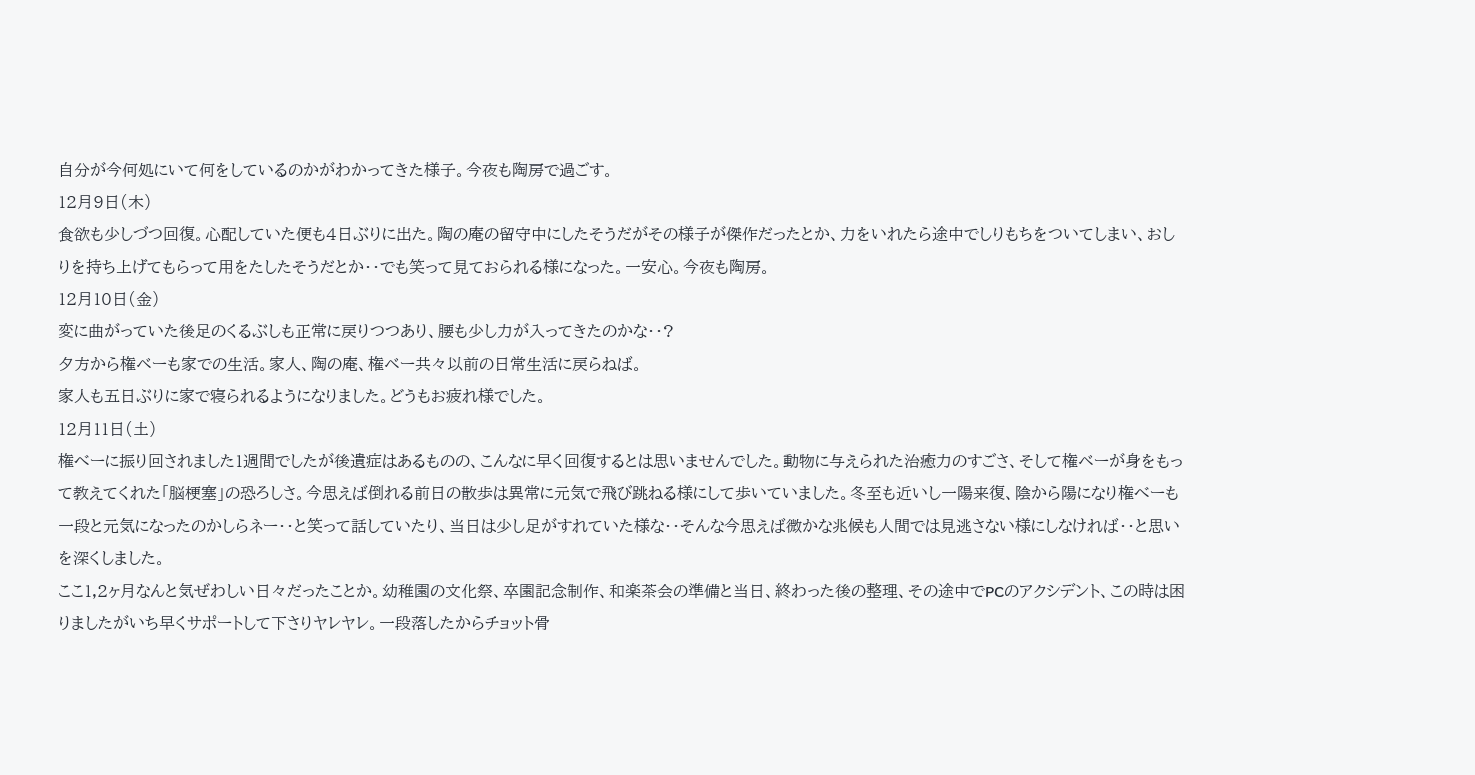自分が今何処にいて何をしているのかがわかってきた様子。今夜も陶房で過ごす。
12月9日(木)
食欲も少しづつ回復。心配していた便も4日ぶりに出た。陶の庵の留守中にしたそうだがその様子が傑作だったとか、力をいれたら途中でしりもちをついてしまい、おしりを持ち上げてもらって用をたしたそうだとか・・でも笑って見ておられる様になった。一安心。今夜も陶房。
12月10日(金)
変に曲がっていた後足のくるぶしも正常に戻りつつあり、腰も少し力が入ってきたのかな・・?
夕方から権ベーも家での生活。家人、陶の庵、権ベー共々以前の日常生活に戻らねば。
家人も五日ぶりに家で寝られるようになりました。どうもお疲れ様でした。
12月11日(土)
権べーに振り回されました1週間でしたが後遺症はあるものの、こんなに早く回復するとは思いませんでした。動物に与えられた治癒力のすごさ、そして権ベーが身をもって教えてくれた「脳梗塞」の恐ろしさ。今思えば倒れる前日の散歩は異常に元気で飛び跳ねる様にして歩いていました。冬至も近いし一陽来復、陰から陽になり権べーも一段と元気になったのかしらネー・・と笑って話していたり、当日は少し足がすれていた様な・・そんな今思えば微かな兆候も人間では見逃さない様にしなければ・・と思いを深くしました。
ここ1,2ヶ月なんと気ぜわしい日々だったことか。幼稚園の文化祭、卒園記念制作、和楽茶会の準備と当日、終わった後の整理、その途中でPCのアクシデント、この時は困りましたがいち早くサポートして下さりヤレヤレ。一段落したからチョット骨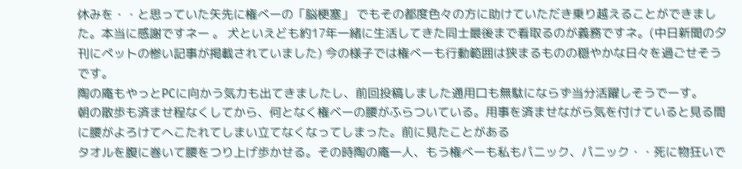休みを・・と思っていた矢先に権べーの「脳梗塞」 でもその都度色々の方に助けていただき乗り越えることができました。本当に感謝ですネー 。 犬といえども約17年一緒に生活してきた同士最後まで看取るのが義務ですネ。(中日新聞の夕刊にペットの惨い記事が掲載されていました) 今の様子では権べーも行動範囲は狭まるものの穏やかな日々を過ごせそうです。
陶の庵もやっとPCに向かう気力も出てきましたし、前回投稿しました通用口も無駄にならず当分活躍しそうでーす。
朝の散歩も済ませ程なくしてから、何となく権ベーの腰がふらついている。用事を済ませながら気を付けていると見る間に腰がよろけてへこたれてしまい立てなくなってしまった。前に見たことがある
タオルを腹に巻いて腰をつり上げ歩かせる。その時陶の庵一人、もう権べーも私もパニック、パニック・・死に物狂いで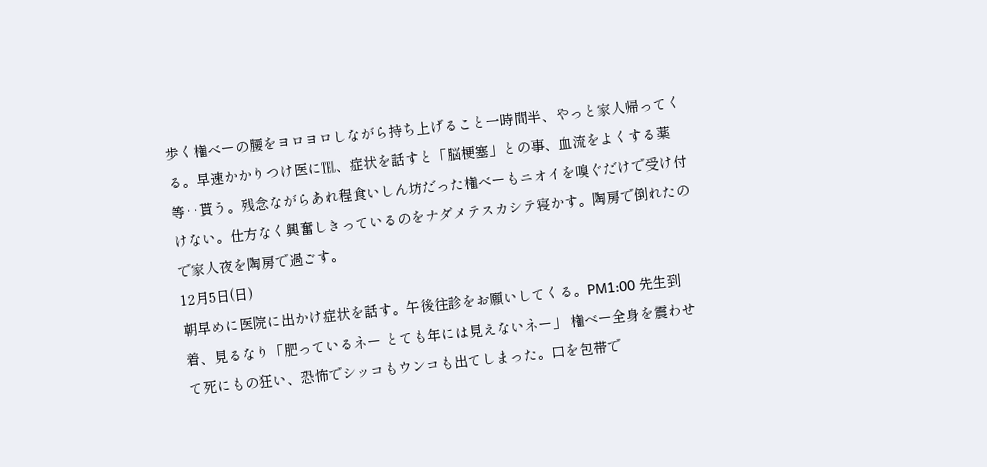歩く権べーの腰をヨロヨロしながら持ち上げること一時間半、やっと家人帰ってくる。早速かかりつけ医に℡、症状を話すと「脳梗塞」との事、血流をよくする薬等‥貰う。残念ながらあれ程食いしん坊だった権べーもニオイを嗅ぐだけで受け付けない。仕方なく興奮しきっているのをナダメテスカシテ寝かす。陶房で倒れたので家人夜を陶房で過ごす。
12月5日(日)
朝早めに医院に出かけ症状を話す。午後往診をお願いしてくる。PM1:00 先生到着、見るなり「肥っているネー とても年には見えないネー」 権ベー全身を震わせて死にもの狂い、恐怖でシッコもウンコも出てしまった。口を包帯で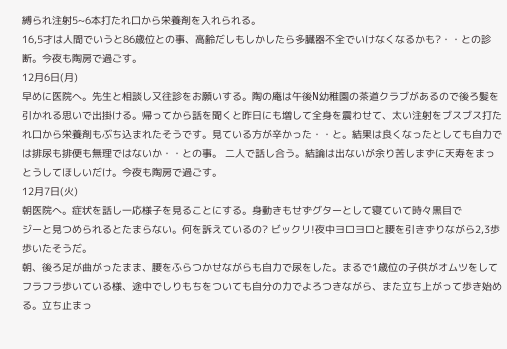縛られ注射5~6本打たれ口から栄養剤を入れられる。
16,5才は人間でいうと86歳位との事、高齢だしもしかしたら多臓器不全でいけなくなるかも?・・との診断。今夜も陶房で過ごす。
12月6日(月)
早めに医院へ。先生と相談し又往診をお願いする。陶の庵は午後N幼稚園の茶道クラブがあるので後ろ髪を引かれる思いで出掛ける。帰ってから話を聞くと昨日にも増して全身を震わせて、太い注射をブスブス打たれ口から栄養剤もぶち込まれたそうです。見ている方が辛かった・・と。結果は良くなったとしても自力では排尿も排便も無理ではないか・・との事。 二人で話し合う。結論は出ないが余り苦しまずに天寿をまっとうしてほしいだけ。今夜も陶房で過ごす。
12月7日(火)
朝医院へ。症状を話し一応様子を見ることにする。身動きもせずグターとして寝ていて時々黒目で
ジーと見つめられるとたまらない。何を訴えているの? ビックリ!夜中ヨロヨロと腰を引きずりながら2,3歩歩いたそうだ。
朝、後ろ足が曲がったまま、腰をふらつかせながらも自力で尿をした。まるで1歳位の子供がオムツをしてフラフラ歩いている様、途中でしりもちをついても自分の力でよろつきながら、また立ち上がって歩き始める。立ち止まっ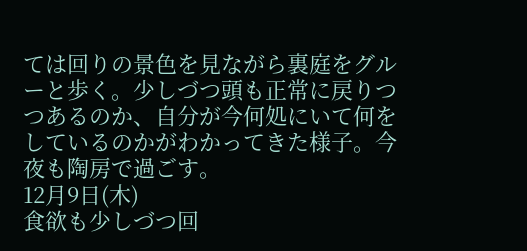ては回りの景色を見ながら裏庭をグルーと歩く。少しづつ頭も正常に戻りつつあるのか、自分が今何処にいて何をしているのかがわかってきた様子。今夜も陶房で過ごす。
12月9日(木)
食欲も少しづつ回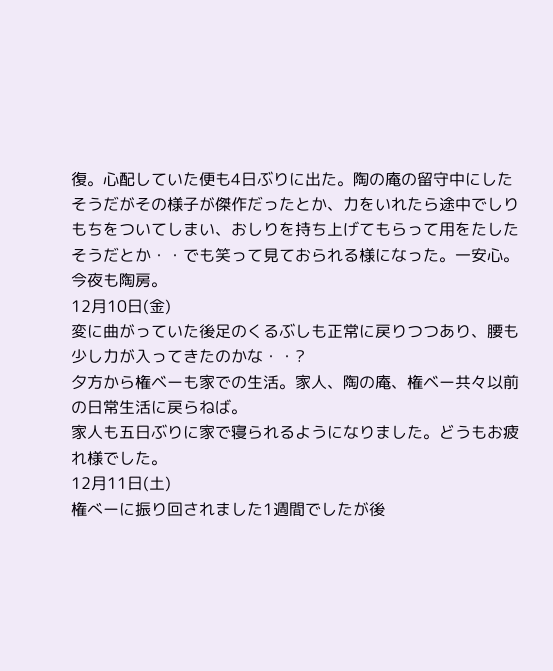復。心配していた便も4日ぶりに出た。陶の庵の留守中にしたそうだがその様子が傑作だったとか、力をいれたら途中でしりもちをついてしまい、おしりを持ち上げてもらって用をたしたそうだとか・・でも笑って見ておられる様になった。一安心。今夜も陶房。
12月10日(金)
変に曲がっていた後足のくるぶしも正常に戻りつつあり、腰も少し力が入ってきたのかな・・?
夕方から権ベーも家での生活。家人、陶の庵、権ベー共々以前の日常生活に戻らねば。
家人も五日ぶりに家で寝られるようになりました。どうもお疲れ様でした。
12月11日(土)
権べーに振り回されました1週間でしたが後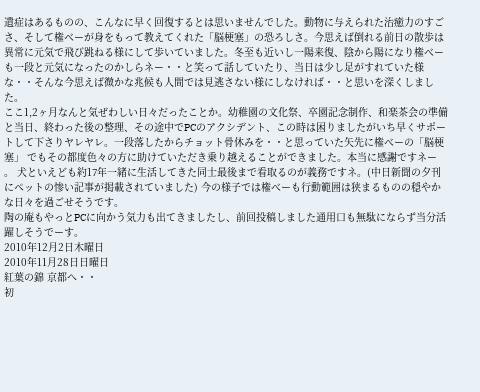遺症はあるものの、こんなに早く回復するとは思いませんでした。動物に与えられた治癒力のすごさ、そして権ベーが身をもって教えてくれた「脳梗塞」の恐ろしさ。今思えば倒れる前日の散歩は異常に元気で飛び跳ねる様にして歩いていました。冬至も近いし一陽来復、陰から陽になり権べーも一段と元気になったのかしらネー・・と笑って話していたり、当日は少し足がすれていた様な・・そんな今思えば微かな兆候も人間では見逃さない様にしなければ・・と思いを深くしました。
ここ1,2ヶ月なんと気ぜわしい日々だったことか。幼稚園の文化祭、卒園記念制作、和楽茶会の準備と当日、終わった後の整理、その途中でPCのアクシデント、この時は困りましたがいち早くサポートして下さりヤレヤレ。一段落したからチョット骨休みを・・と思っていた矢先に権べーの「脳梗塞」 でもその都度色々の方に助けていただき乗り越えることができました。本当に感謝ですネー 。 犬といえども約17年一緒に生活してきた同士最後まで看取るのが義務ですネ。(中日新聞の夕刊にペットの惨い記事が掲載されていました) 今の様子では権べーも行動範囲は狭まるものの穏やかな日々を過ごせそうです。
陶の庵もやっとPCに向かう気力も出てきましたし、前回投稿しました通用口も無駄にならず当分活躍しそうでーす。
2010年12月2日木曜日
2010年11月28日日曜日
紅葉の錦 京都へ・・
初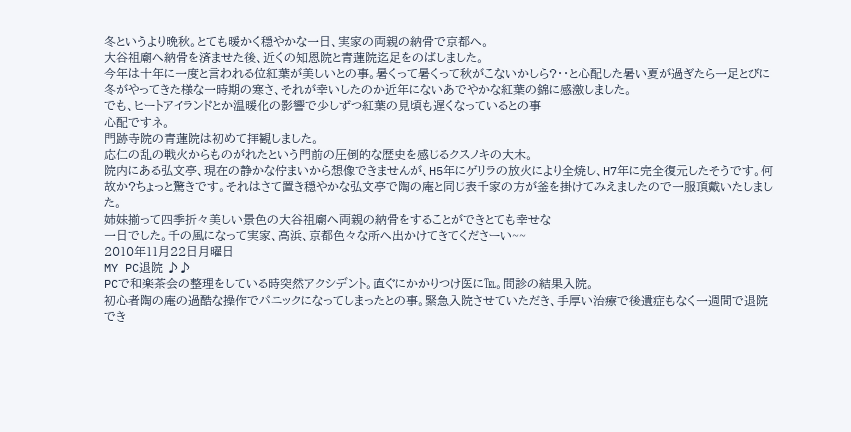冬というより晩秋。とても暖かく穏やかな一日、実家の両親の納骨で京都へ。
大谷祖廟へ納骨を済ませた後、近くの知恩院と青蓮院迄足をのばしました。
今年は十年に一度と言われる位紅葉が美しいとの事。暑くって暑くって秋がこないかしら?・・と心配した暑い夏が過ぎたら一足とびに冬がやってきた様な一時期の寒さ、それが幸いしたのか近年にないあでやかな紅葉の錦に感激しました。
でも、ヒートアイランドとか温暖化の影響で少しずつ紅葉の見頃も遅くなっているとの事
心配ですネ。
門跡寺院の青蓮院は初めて拝観しました。
応仁の乱の戦火からものがれたという門前の圧倒的な歴史を感じるクスノキの大木。
院内にある弘文亭、現在の静かな佇まいから想像できませんが、H5年にゲリラの放火により全焼し、H7年に完全復元したそうです。何故か?ちょっと驚きです。それはさて置き穏やかな弘文亭で陶の庵と同じ表千家の方が釜を掛けてみえましたので一服頂戴いたしました。
姉妹揃って四季折々美しい景色の大谷祖廟へ両親の納骨をすることができとても幸せな
一日でした。千の風になって実家、高浜、京都色々な所へ出かけてきてくださーい~~
2010年11月22日月曜日
MY PC退院 ♪♪
PCで和楽茶会の整理をしている時突然アクシデント。直ぐにかかりつけ医に℡。問診の結果入院。
初心者陶の庵の過酷な操作でパニックになってしまったとの事。緊急入院させていただき、手厚い治療で後遺症もなく一週間で退院でき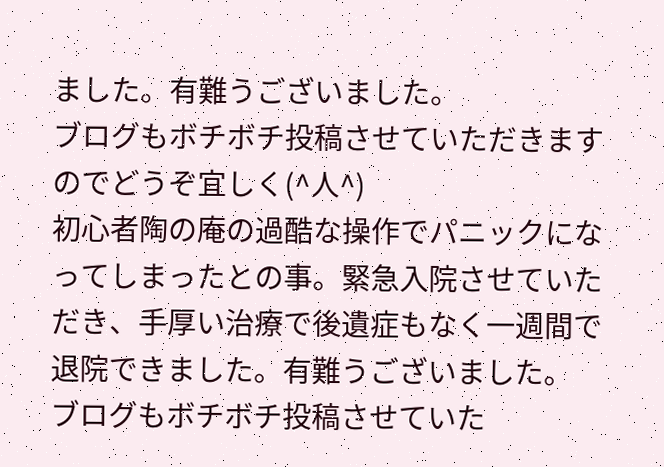ました。有難うございました。
ブログもボチボチ投稿させていただきますのでどうぞ宜しく(^人^)
初心者陶の庵の過酷な操作でパニックになってしまったとの事。緊急入院させていただき、手厚い治療で後遺症もなく一週間で退院できました。有難うございました。
ブログもボチボチ投稿させていた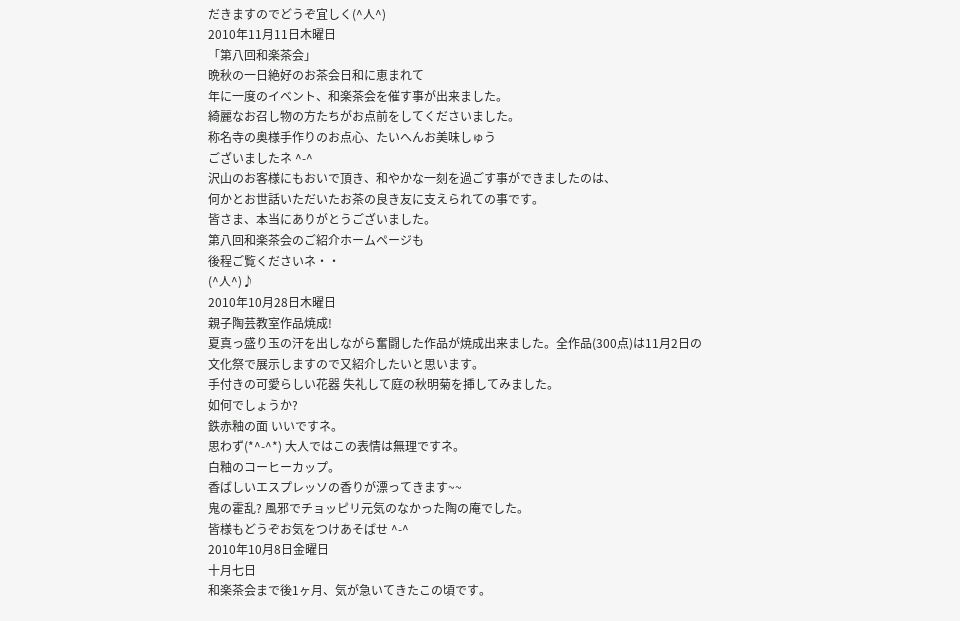だきますのでどうぞ宜しく(^人^)
2010年11月11日木曜日
「第八回和楽茶会」
晩秋の一日絶好のお茶会日和に恵まれて
年に一度のイベント、和楽茶会を催す事が出来ました。
綺麗なお召し物の方たちがお点前をしてくださいました。
称名寺の奥様手作りのお点心、たいへんお美味しゅう
ございましたネ ^-^
沢山のお客様にもおいで頂き、和やかな一刻を過ごす事ができましたのは、
何かとお世話いただいたお茶の良き友に支えられての事です。
皆さま、本当にありがとうございました。
第八回和楽茶会のご紹介ホームページも
後程ご覧くださいネ・・
(^人^)♪
2010年10月28日木曜日
親子陶芸教室作品焼成!
夏真っ盛り玉の汗を出しながら奮闘した作品が焼成出来ました。全作品(300点)は11月2日の文化祭で展示しますので又紹介したいと思います。
手付きの可愛らしい花器 失礼して庭の秋明菊を挿してみました。
如何でしょうか?
鉄赤釉の面 いいですネ。
思わず(*^-^*) 大人ではこの表情は無理ですネ。
白釉のコーヒーカップ。
香ばしいエスプレッソの香りが漂ってきます~~
鬼の霍乱? 風邪でチョッピリ元気のなかった陶の庵でした。
皆様もどうぞお気をつけあそばせ ^-^
2010年10月8日金曜日
十月七日
和楽茶会まで後1ヶ月、気が急いてきたこの頃です。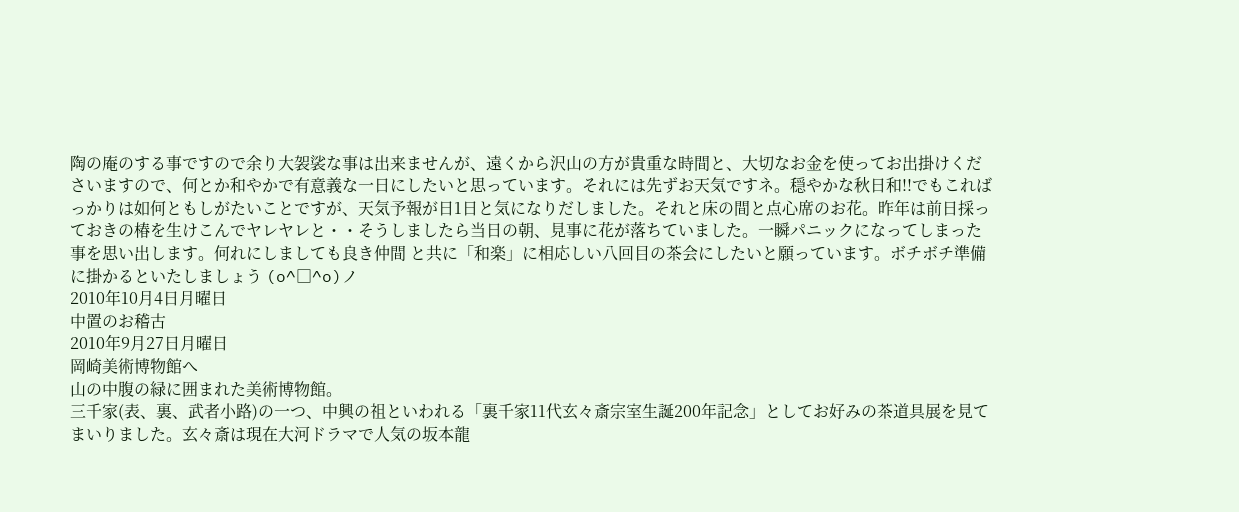陶の庵のする事ですので余り大袈裟な事は出来ませんが、遠くから沢山の方が貴重な時間と、大切なお金を使ってお出掛けくださいますので、何とか和やかで有意義な一日にしたいと思っています。それには先ずお天気ですネ。穏やかな秋日和!!でもこればっかりは如何ともしがたいことですが、天気予報が日1日と気になりだしました。それと床の間と点心席のお花。昨年は前日採っておきの椿を生けこんでヤレヤレと・・そうしましたら当日の朝、見事に花が落ちていました。一瞬パニックになってしまった事を思い出します。何れにしましても良き仲間 と共に「和楽」に相応しい八回目の茶会にしたいと願っています。ボチボチ準備に掛かるといたしましょう (o^□^o)ノ
2010年10月4日月曜日
中置のお稽古
2010年9月27日月曜日
岡崎美術博物館へ
山の中腹の緑に囲まれた美術博物館。
三千家(表、裏、武者小路)の一つ、中興の祖といわれる「裏千家11代玄々斎宗室生誕200年記念」としてお好みの茶道具展を見てまいりました。玄々斎は現在大河ドラマで人気の坂本龍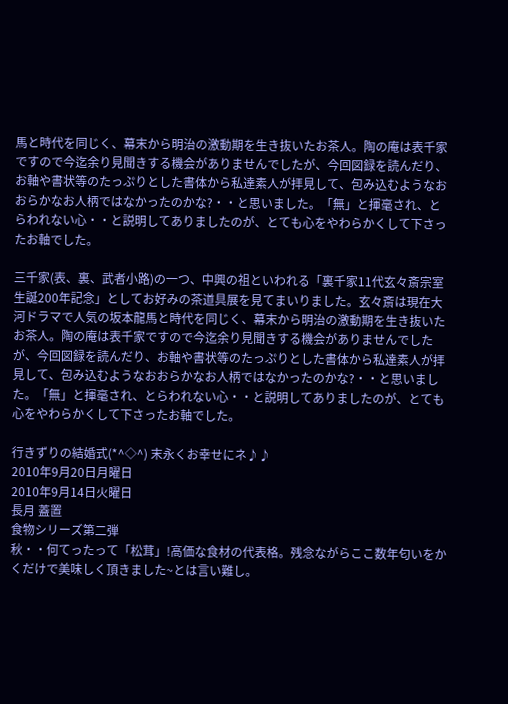馬と時代を同じく、幕末から明治の激動期を生き抜いたお茶人。陶の庵は表千家ですので今迄余り見聞きする機会がありませんでしたが、今回図録を読んだり、お軸や書状等のたっぷりとした書体から私達素人が拝見して、包み込むようなおおらかなお人柄ではなかったのかな?・・と思いました。「無」と揮毫され、とらわれない心・・と説明してありましたのが、とても心をやわらかくして下さったお軸でした。

三千家(表、裏、武者小路)の一つ、中興の祖といわれる「裏千家11代玄々斎宗室生誕200年記念」としてお好みの茶道具展を見てまいりました。玄々斎は現在大河ドラマで人気の坂本龍馬と時代を同じく、幕末から明治の激動期を生き抜いたお茶人。陶の庵は表千家ですので今迄余り見聞きする機会がありませんでしたが、今回図録を読んだり、お軸や書状等のたっぷりとした書体から私達素人が拝見して、包み込むようなおおらかなお人柄ではなかったのかな?・・と思いました。「無」と揮毫され、とらわれない心・・と説明してありましたのが、とても心をやわらかくして下さったお軸でした。

行きずりの結婚式(*^◇^) 末永くお幸せにネ♪♪
2010年9月20日月曜日
2010年9月14日火曜日
長月 蓋置
食物シリーズ第二弾
秋・・何てったって「松茸」!高価な食材の代表格。残念ながらここ数年匂いをかくだけで美味しく頂きました~とは言い難し。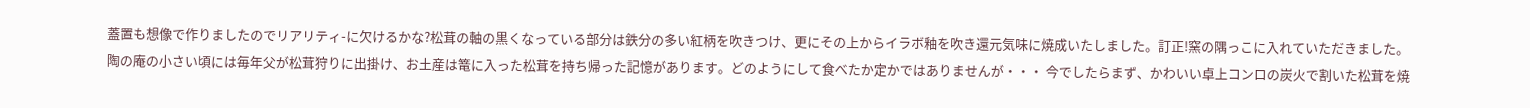蓋置も想像で作りましたのでリアリティ-に欠けるかな?松茸の軸の黒くなっている部分は鉄分の多い紅柄を吹きつけ、更にその上からイラボ釉を吹き還元気味に焼成いたしました。訂正!窯の隅っこに入れていただきました。
陶の庵の小さい頃には毎年父が松茸狩りに出掛け、お土産は篭に入った松茸を持ち帰った記憶があります。どのようにして食べたか定かではありませんが・・・ 今でしたらまず、かわいい卓上コンロの炭火で割いた松茸を焼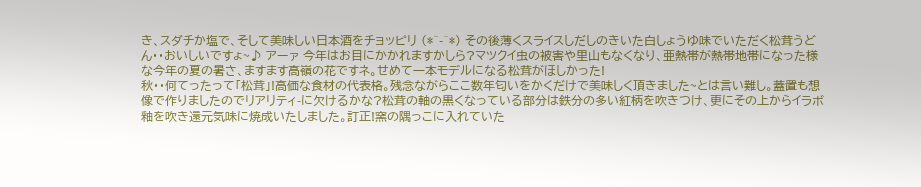き、スダチか塩で、そして美味しい日本酒をチョッピリ (*^-^*) その後薄くスライスしだしのきいた白しょうゆ味でいただく松茸うどん・・おいしいですょ~♪ アーァ 今年はお目にかかれますかしら?マツクイ虫の被害や里山もなくなり、亜熱帯が熱帯地帯になった様な今年の夏の暑さ、ますます高嶺の花ですネ。せめて一本モデルになる松茸がほしかった!
秋・・何てったって「松茸」!高価な食材の代表格。残念ながらここ数年匂いをかくだけで美味しく頂きました~とは言い難し。蓋置も想像で作りましたのでリアリティ-に欠けるかな?松茸の軸の黒くなっている部分は鉄分の多い紅柄を吹きつけ、更にその上からイラボ釉を吹き還元気味に焼成いたしました。訂正!窯の隅っこに入れていた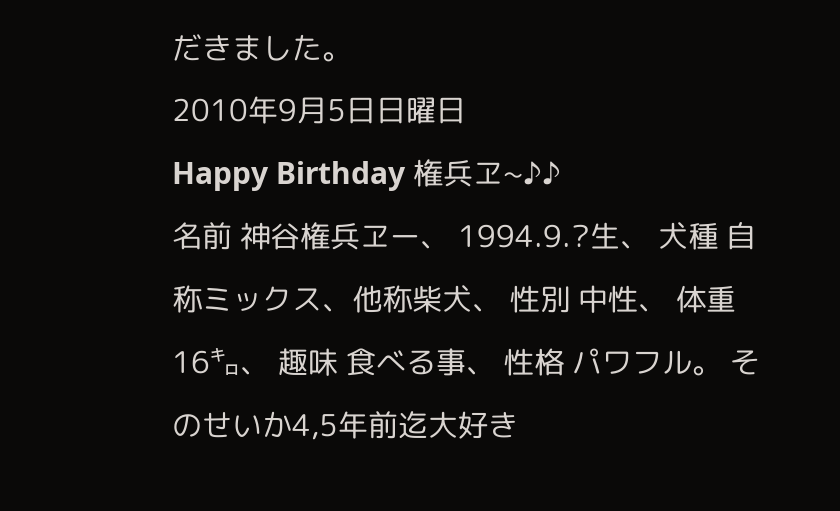だきました。
2010年9月5日日曜日
Happy Birthday 権兵ヱ~♪♪
名前 神谷権兵ヱー、 1994.9.?生、 犬種 自称ミックス、他称柴犬、 性別 中性、 体重 16㌔、 趣味 食べる事、 性格 パワフル。 そのせいか4,5年前迄大好き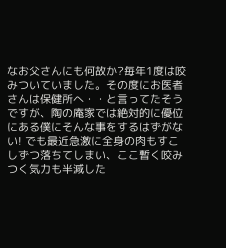なお父さんにも何故か?毎年1度は咬みついていました。その度にお医者さんは保健所へ・・と言ってたそうですが、陶の庵家では絶対的に優位にある僕にそんな事をするはずがない! でも最近急激に全身の肉もすこしずつ落ちてしまい、ここ暫く咬みつく気力も半減した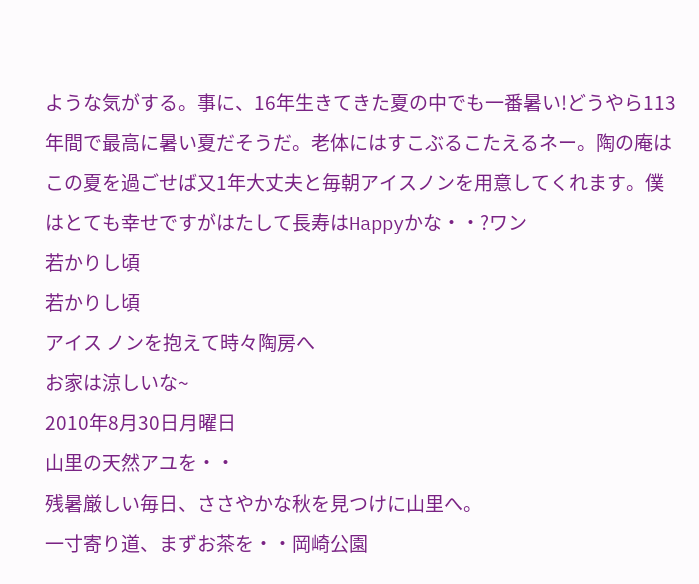ような気がする。事に、16年生きてきた夏の中でも一番暑い!どうやら113年間で最高に暑い夏だそうだ。老体にはすこぶるこたえるネー。陶の庵はこの夏を過ごせば又1年大丈夫と毎朝アイスノンを用意してくれます。僕はとても幸せですがはたして長寿はHappyかな・・?ワン
若かりし頃
若かりし頃
アイス ノンを抱えて時々陶房へ
お家は涼しいな~
2010年8月30日月曜日
山里の天然アユを・・
残暑厳しい毎日、ささやかな秋を見つけに山里へ。
一寸寄り道、まずお茶を・・岡崎公園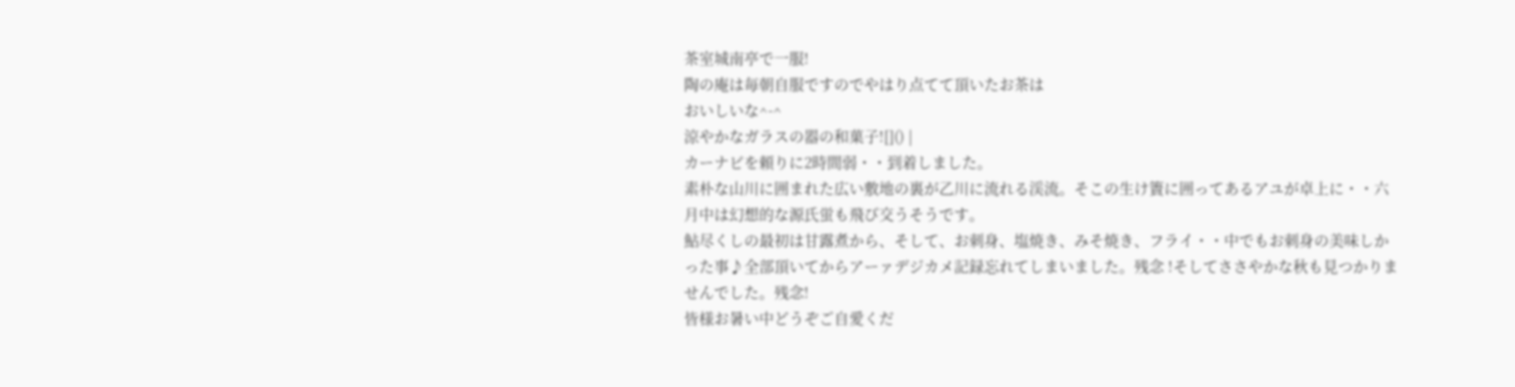茶室城南亭で一服!
陶の庵は毎朝自服ですのでやはり点てて頂いたお茶は
おいしいな^-^
涼やかなガラスの器の和菓子![]() |
カーナビを頼りに2時間弱・・到着しました。
素朴な山川に囲まれた広い敷地の裏が乙川に流れる渓流。そこの生け簀に囲ってあるアユが卓上に・・六月中は幻想的な源氏蛍も飛び交うそうです。
鮎尽くしの最初は甘露煮から、そして、お刺身、塩焼き、みそ焼き、フライ・・中でもお刺身の美味しかった事♪全部頂いてからアーァデジカメ記録忘れてしまいました。残念 !そしてささやかな秋も見つかりませんでした。残念!
皆様お暑い中どうぞご自愛くだ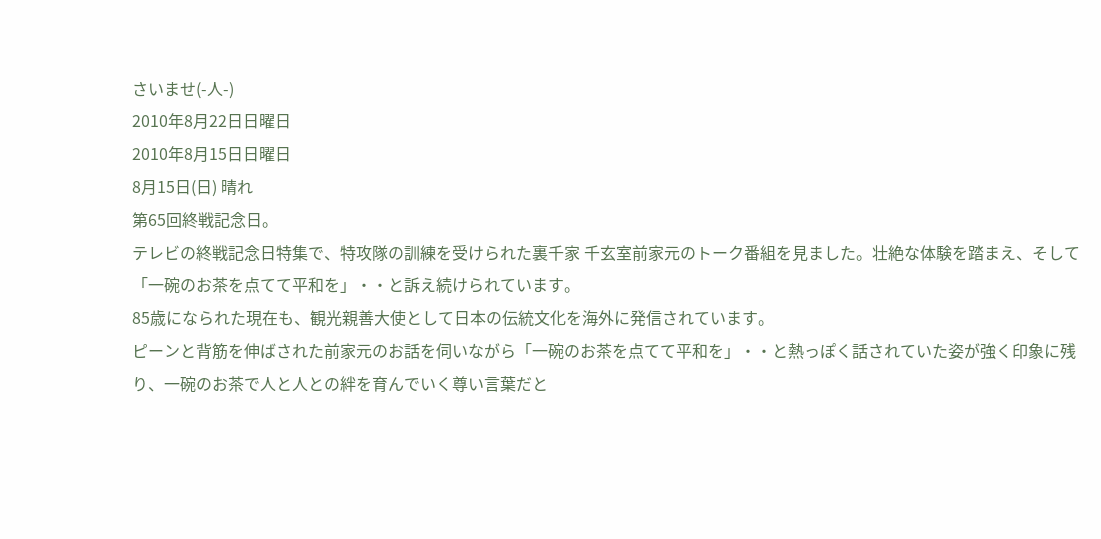さいませ(-人-)
2010年8月22日日曜日
2010年8月15日日曜日
8月15日(日) 晴れ
第65回終戦記念日。
テレビの終戦記念日特集で、特攻隊の訓練を受けられた裏千家 千玄室前家元のトーク番組を見ました。壮絶な体験を踏まえ、そして「一碗のお茶を点てて平和を」・・と訴え続けられています。
85歳になられた現在も、観光親善大使として日本の伝統文化を海外に発信されています。
ピーンと背筋を伸ばされた前家元のお話を伺いながら「一碗のお茶を点てて平和を」・・と熱っぽく話されていた姿が強く印象に残り、一碗のお茶で人と人との絆を育んでいく尊い言葉だと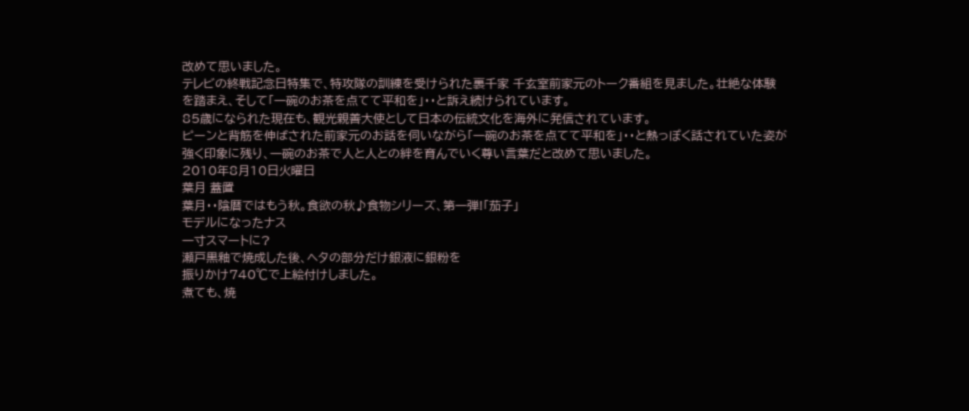改めて思いました。
テレビの終戦記念日特集で、特攻隊の訓練を受けられた裏千家 千玄室前家元のトーク番組を見ました。壮絶な体験を踏まえ、そして「一碗のお茶を点てて平和を」・・と訴え続けられています。
85歳になられた現在も、観光親善大使として日本の伝統文化を海外に発信されています。
ピーンと背筋を伸ばされた前家元のお話を伺いながら「一碗のお茶を点てて平和を」・・と熱っぽく話されていた姿が強く印象に残り、一碗のお茶で人と人との絆を育んでいく尊い言葉だと改めて思いました。
2010年8月10日火曜日
葉月 蓋置
葉月・・陰暦ではもう秋。食欲の秋♪食物シリーズ、第一弾!「茄子」
モデルになったナス
一寸スマートに?
瀬戸黒釉で焼成した後、ヘタの部分だけ銀液に銀粉を
振りかけ740℃で上絵付けしました。
煮ても、焼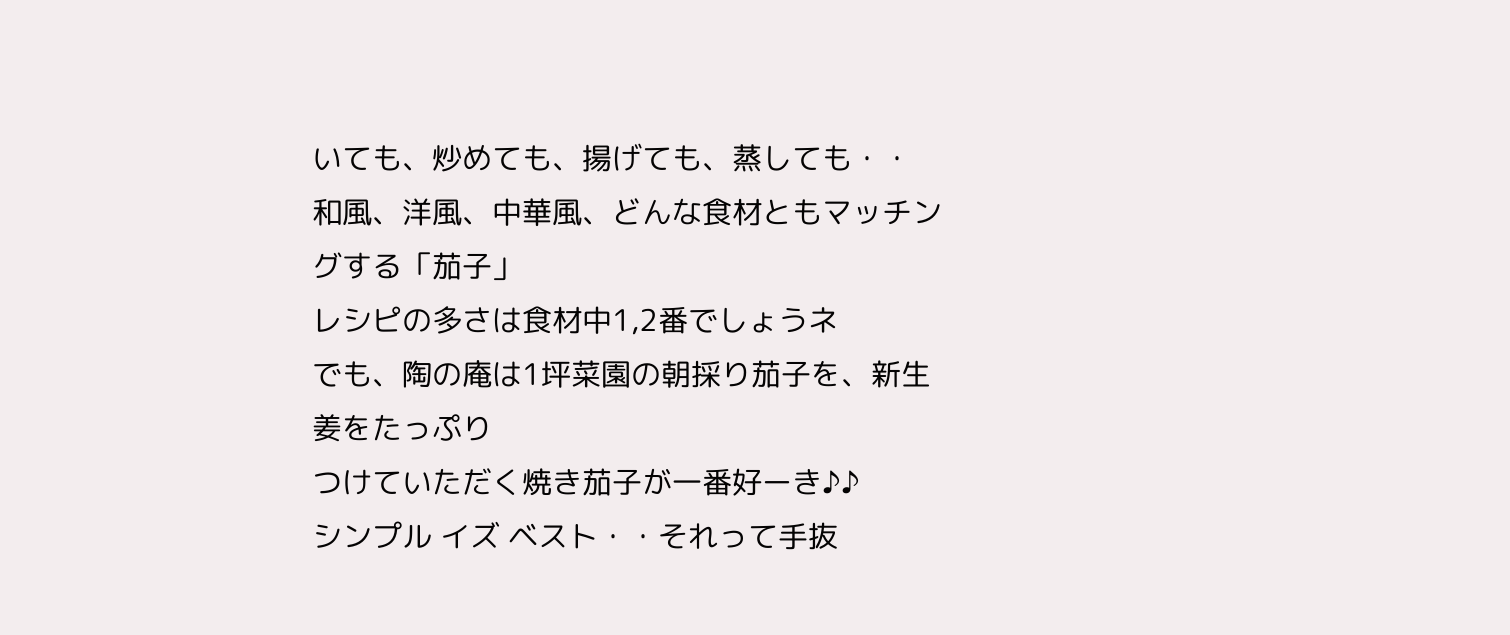いても、炒めても、揚げても、蒸しても・・
和風、洋風、中華風、どんな食材ともマッチングする「茄子」
レシピの多さは食材中1,2番でしょうネ
でも、陶の庵は1坪菜園の朝採り茄子を、新生姜をたっぷり
つけていただく焼き茄子が一番好ーき♪♪
シンプル イズ ベスト・・それって手抜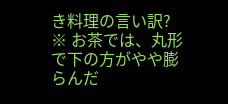き料理の言い訳?
※ お茶では、丸形で下の方がやや膨らんだ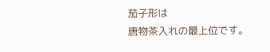茄子形は
唐物茶入れの最上位です。